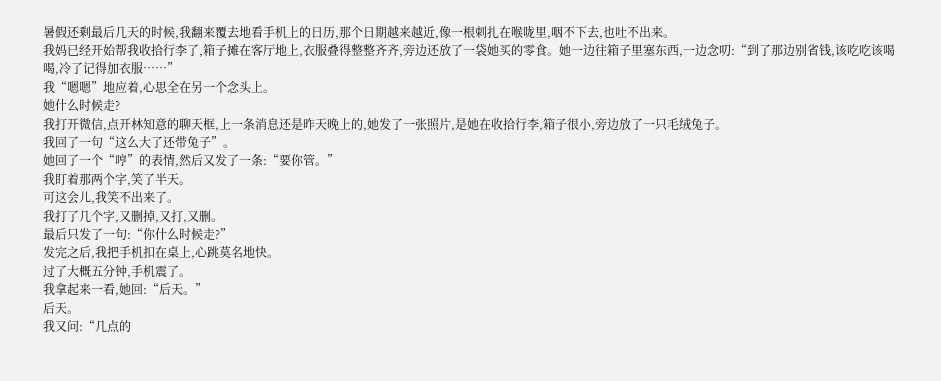暑假还剩最后几天的时候,我翻来覆去地看手机上的日历,那个日期越来越近,像一根刺扎在喉咙里,咽不下去,也吐不出来。
我妈已经开始帮我收拾行李了,箱子摊在客厅地上,衣服叠得整整齐齐,旁边还放了一袋她买的零食。她一边往箱子里塞东西,一边念叨:“到了那边别省钱,该吃吃该喝喝,冷了记得加衣服……”
我“嗯嗯”地应着,心思全在另一个念头上。
她什么时候走?
我打开微信,点开林知意的聊天框,上一条消息还是昨天晚上的,她发了一张照片,是她在收拾行李,箱子很小,旁边放了一只毛绒兔子。
我回了一句“这么大了还带兔子”。
她回了一个“哼”的表情,然后又发了一条:“要你管。”
我盯着那两个字,笑了半天。
可这会儿,我笑不出来了。
我打了几个字,又删掉,又打,又删。
最后只发了一句:“你什么时候走?”
发完之后,我把手机扣在桌上,心跳莫名地快。
过了大概五分钟,手机震了。
我拿起来一看,她回:“后天。”
后天。
我又问:“几点的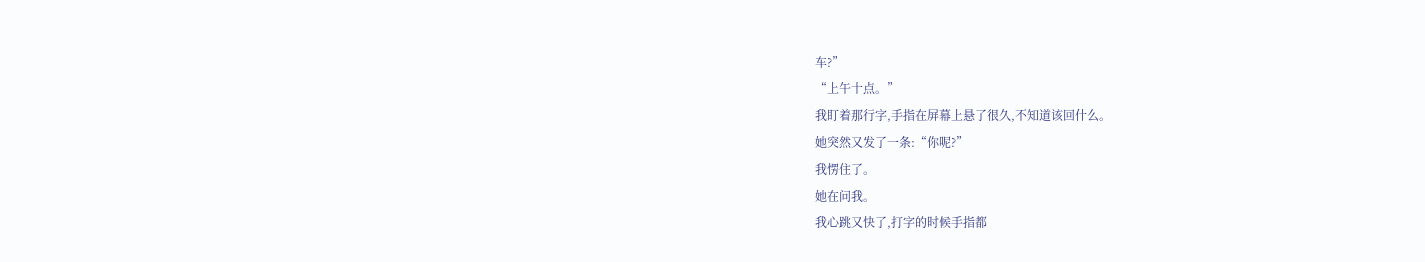车?”
“上午十点。”
我盯着那行字,手指在屏幕上悬了很久,不知道该回什么。
她突然又发了一条:“你呢?”
我愣住了。
她在问我。
我心跳又快了,打字的时候手指都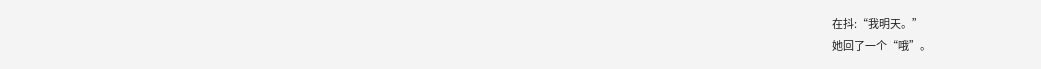在抖:“我明天。”
她回了一个“哦”。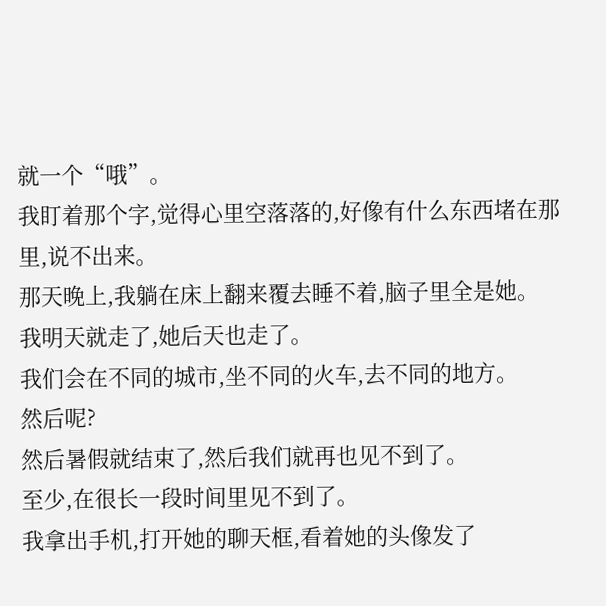就一个“哦”。
我盯着那个字,觉得心里空落落的,好像有什么东西堵在那里,说不出来。
那天晚上,我躺在床上翻来覆去睡不着,脑子里全是她。
我明天就走了,她后天也走了。
我们会在不同的城市,坐不同的火车,去不同的地方。
然后呢?
然后暑假就结束了,然后我们就再也见不到了。
至少,在很长一段时间里见不到了。
我拿出手机,打开她的聊天框,看着她的头像发了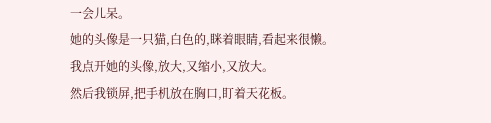一会儿呆。
她的头像是一只猫,白色的,眯着眼睛,看起来很懒。
我点开她的头像,放大,又缩小,又放大。
然后我锁屏,把手机放在胸口,盯着天花板。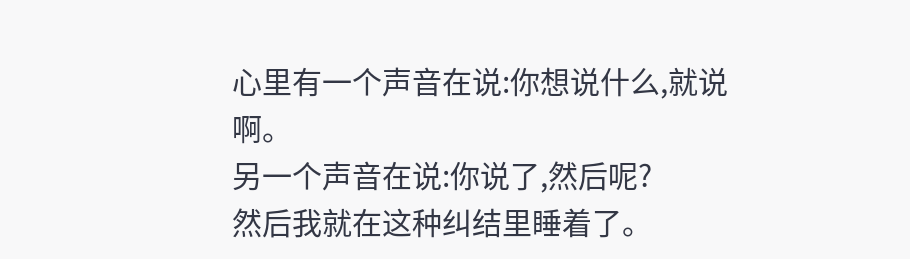心里有一个声音在说:你想说什么,就说啊。
另一个声音在说:你说了,然后呢?
然后我就在这种纠结里睡着了。